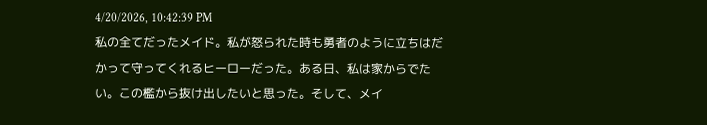4/20/2026, 10:42:39 PM
私の全てだったメイド。私が怒られた時も勇者のように立ちはだかって守ってくれるヒーローだった。ある日、私は家からでたい。この檻から抜け出したいと思った。そして、メイ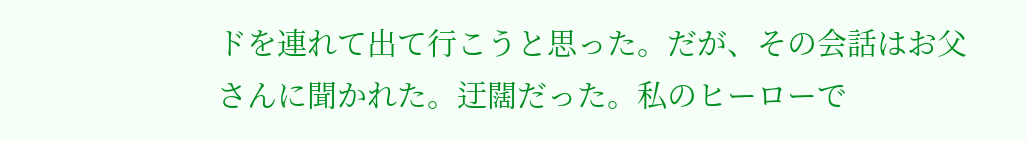ドを連れて出て行こうと思った。だが、その会話はお父さんに聞かれた。迂闊だった。私のヒーローで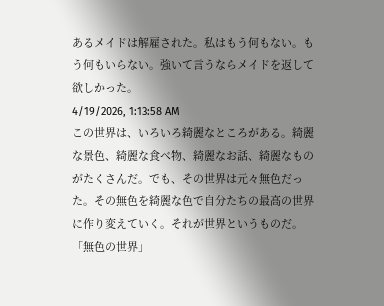あるメイドは解雇された。私はもう何もない。もう何もいらない。強いて言うならメイドを返して欲しかった。
4/19/2026, 1:13:58 AM
この世界は、いろいろ綺麗なところがある。綺麗な景色、綺麗な食べ物、綺麗なお話、綺麗なものがたくさんだ。でも、その世界は元々無色だった。その無色を綺麗な色で自分たちの最高の世界に作り変えていく。それが世界というものだ。「無色の世界」